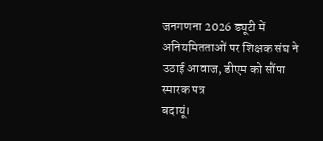जनगणना 2026 ड्यूटी में अनियमितताओं पर शिक्षक संघ ने उठाई आवाज, डीएम को सौंपा स्मारक पत्र
बदायूं।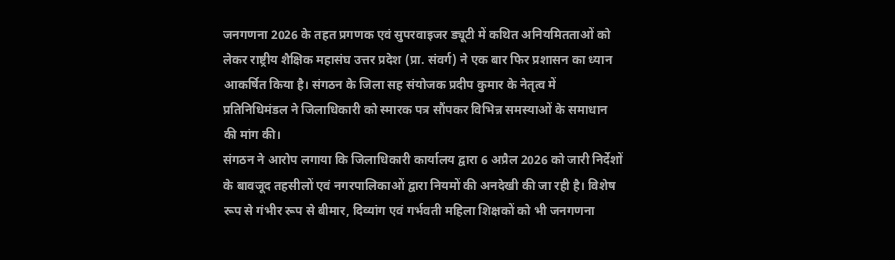जनगणना 2026 के तहत प्रगणक एवं सुपरवाइजर ड्यूटी में कथित अनियमितताओं को लेकर राष्ट्रीय शैक्षिक महासंघ उत्तर प्रदेश (प्रा. संवर्ग) ने एक बार फिर प्रशासन का ध्यान आकर्षित किया है। संगठन के जिला सह संयोजक प्रदीप कुमार के नेतृत्व में प्रतिनिधिमंडल ने जिलाधिकारी को स्मारक पत्र सौंपकर विभिन्न समस्याओं के समाधान की मांग की।
संगठन ने आरोप लगाया कि जिलाधिकारी कार्यालय द्वारा 6 अप्रैल 2026 को जारी निर्देशों के बावजूद तहसीलों एवं नगरपालिकाओं द्वारा नियमों की अनदेखी की जा रही है। विशेष रूप से गंभीर रूप से बीमार, दिव्यांग एवं गर्भवती महिला शिक्षकों को भी जनगणना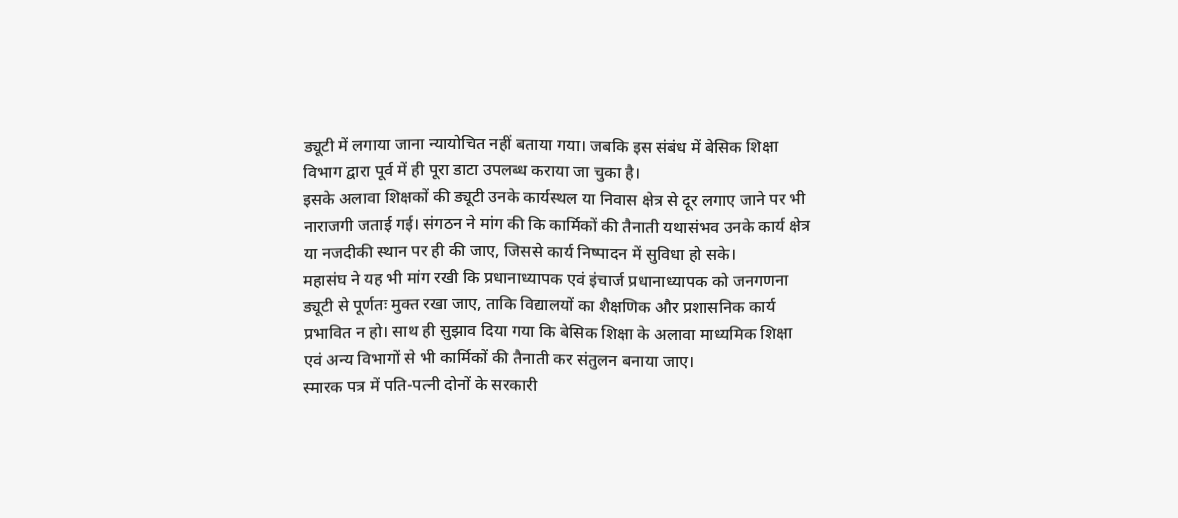ड्यूटी में लगाया जाना न्यायोचित नहीं बताया गया। जबकि इस संबंध में बेसिक शिक्षा विभाग द्वारा पूर्व में ही पूरा डाटा उपलब्ध कराया जा चुका है।
इसके अलावा शिक्षकों की ड्यूटी उनके कार्यस्थल या निवास क्षेत्र से दूर लगाए जाने पर भी नाराजगी जताई गई। संगठन ने मांग की कि कार्मिकों की तैनाती यथासंभव उनके कार्य क्षेत्र या नजदीकी स्थान पर ही की जाए, जिससे कार्य निष्पादन में सुविधा हो सके।
महासंघ ने यह भी मांग रखी कि प्रधानाध्यापक एवं इंचार्ज प्रधानाध्यापक को जनगणना ड्यूटी से पूर्णतः मुक्त रखा जाए, ताकि विद्यालयों का शैक्षणिक और प्रशासनिक कार्य प्रभावित न हो। साथ ही सुझाव दिया गया कि बेसिक शिक्षा के अलावा माध्यमिक शिक्षा एवं अन्य विभागों से भी कार्मिकों की तैनाती कर संतुलन बनाया जाए।
स्मारक पत्र में पति-पत्नी दोनों के सरकारी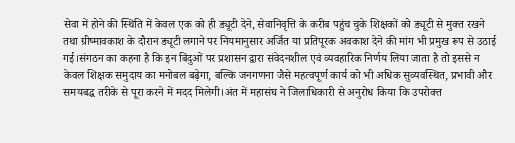सेवा में होने की स्थिति में केवल एक को ही ड्यूटी देने, सेवानिवृत्ति के करीब पहुंच चुके शिक्षकों को ड्यूटी से मुक्त रखने तथा ग्रीष्मावकाश के दौरान ड्यूटी लगाने पर नियमानुसार अर्जित या प्रतिपूरक अवकाश देने की मांग भी प्रमुख रूप से उठाई गई।संगठन का कहना है कि इन बिंदुओं पर प्रशासन द्वारा संवेदनशील एवं व्यवहारिक निर्णय लिया जाता है तो इससे न केवल शिक्षक समुदाय का मनोबल बढ़ेगा, बल्कि जनगणना जैसे महत्वपूर्ण कार्य को भी अधिक सुव्यवस्थित, प्रभावी और समयबद्ध तरीके से पूरा करने में मदद मिलेगी।अंत में महासंघ ने जिलाधिकारी से अनुरोध किया कि उपरोक्त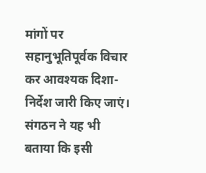मांगों पर सहानुभूतिपूर्वक विचार कर आवश्यक दिशा-निर्देश जारी किए जाएं। संगठन ने यह भी बताया कि इसी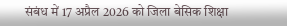संबंध में 17 अप्रैल 2026 को जिला बेसिक शिक्षा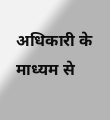अधिकारी के माध्यम से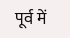पूर्व में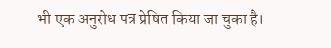भी एक अनुरोध पत्र प्रेषित किया जा चुका है।